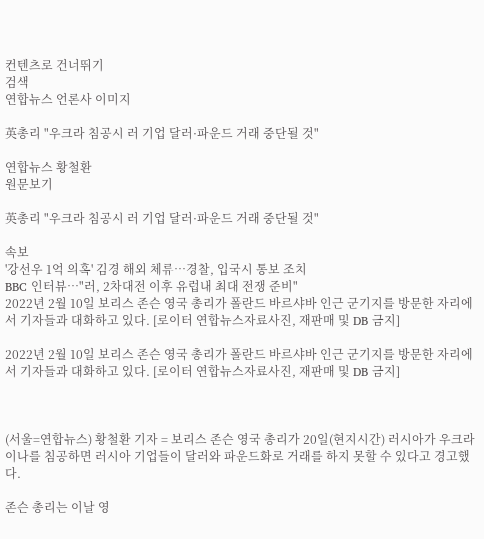컨텐츠로 건너뛰기
검색
연합뉴스 언론사 이미지

英총리 "우크라 침공시 러 기업 달러·파운드 거래 중단될 것"

연합뉴스 황철환
원문보기

英총리 "우크라 침공시 러 기업 달러·파운드 거래 중단될 것"

속보
'강선우 1억 의혹' 김경 해외 체류…경찰, 입국시 통보 조치
BBC 인터뷰…"러, 2차대전 이후 유럽내 최대 전쟁 준비"
2022년 2월 10일 보리스 존슨 영국 총리가 폴란드 바르샤바 인근 군기지를 방문한 자리에서 기자들과 대화하고 있다. [로이터 연합뉴스자료사진, 재판매 및 DB 금지]

2022년 2월 10일 보리스 존슨 영국 총리가 폴란드 바르샤바 인근 군기지를 방문한 자리에서 기자들과 대화하고 있다. [로이터 연합뉴스자료사진, 재판매 및 DB 금지]



(서울=연합뉴스) 황철환 기자 = 보리스 존슨 영국 총리가 20일(현지시간) 러시아가 우크라이나를 침공하면 러시아 기업들이 달러와 파운드화로 거래를 하지 못할 수 있다고 경고했다.

존슨 총리는 이날 영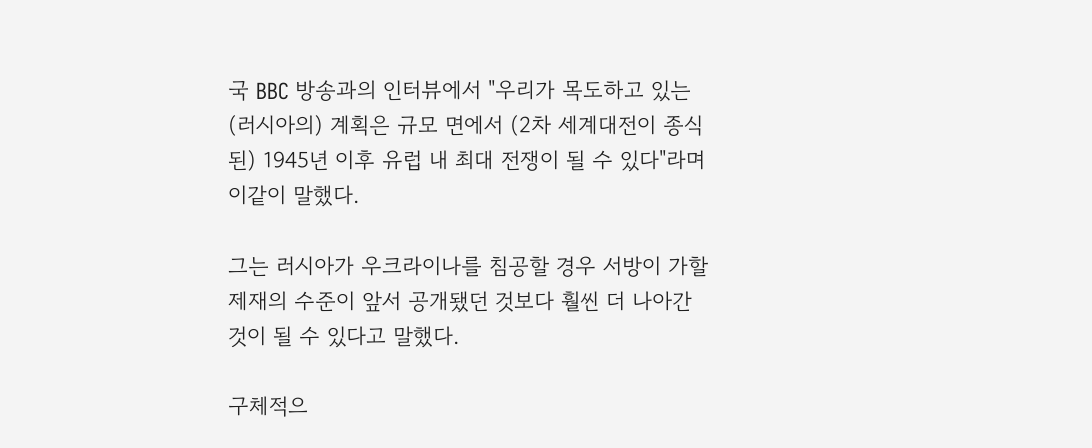국 BBC 방송과의 인터뷰에서 "우리가 목도하고 있는 (러시아의) 계획은 규모 면에서 (2차 세계대전이 종식된) 1945년 이후 유럽 내 최대 전쟁이 될 수 있다"라며 이같이 말했다.

그는 러시아가 우크라이나를 침공할 경우 서방이 가할 제재의 수준이 앞서 공개됐던 것보다 훨씬 더 나아간 것이 될 수 있다고 말했다.

구체적으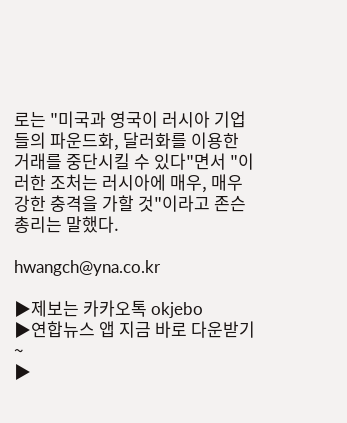로는 "미국과 영국이 러시아 기업들의 파운드화, 달러화를 이용한 거래를 중단시킬 수 있다"면서 "이러한 조처는 러시아에 매우, 매우 강한 충격을 가할 것"이라고 존슨 총리는 말했다.

hwangch@yna.co.kr

▶제보는 카카오톡 okjebo
▶연합뉴스 앱 지금 바로 다운받기~
▶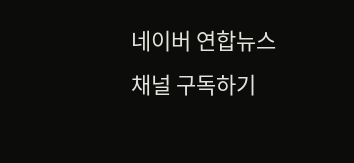네이버 연합뉴스 채널 구독하기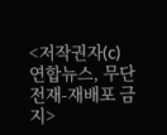<저작권자(c) 연합뉴스, 무단 전재-재배포 금지>